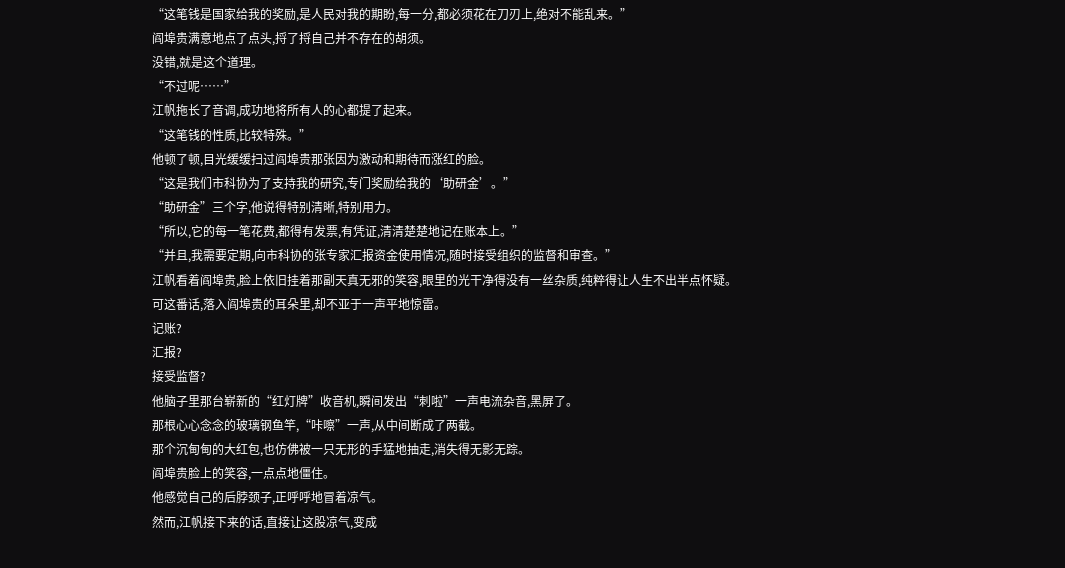“这笔钱是国家给我的奖励,是人民对我的期盼,每一分,都必须花在刀刃上,绝对不能乱来。”
阎埠贵满意地点了点头,捋了捋自己并不存在的胡须。
没错,就是这个道理。
“不过呢……”
江帆拖长了音调,成功地将所有人的心都提了起来。
“这笔钱的性质,比较特殊。”
他顿了顿,目光缓缓扫过阎埠贵那张因为激动和期待而涨红的脸。
“这是我们市科协为了支持我的研究,专门奖励给我的‘助研金’。”
“助研金”三个字,他说得特别清晰,特别用力。
“所以,它的每一笔花费,都得有发票,有凭证,清清楚楚地记在账本上。”
“并且,我需要定期,向市科协的张专家汇报资金使用情况,随时接受组织的监督和审查。”
江帆看着阎埠贵,脸上依旧挂着那副天真无邪的笑容,眼里的光干净得没有一丝杂质,纯粹得让人生不出半点怀疑。
可这番话,落入阎埠贵的耳朵里,却不亚于一声平地惊雷。
记账?
汇报?
接受监督?
他脑子里那台崭新的“红灯牌”收音机,瞬间发出“刺啦”一声电流杂音,黑屏了。
那根心心念念的玻璃钢鱼竿,“咔嚓”一声,从中间断成了两截。
那个沉甸甸的大红包,也仿佛被一只无形的手猛地抽走,消失得无影无踪。
阎埠贵脸上的笑容,一点点地僵住。
他感觉自己的后脖颈子,正呼呼地冒着凉气。
然而,江帆接下来的话,直接让这股凉气,变成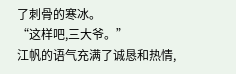了刺骨的寒冰。
“这样吧,三大爷。”
江帆的语气充满了诚恳和热情,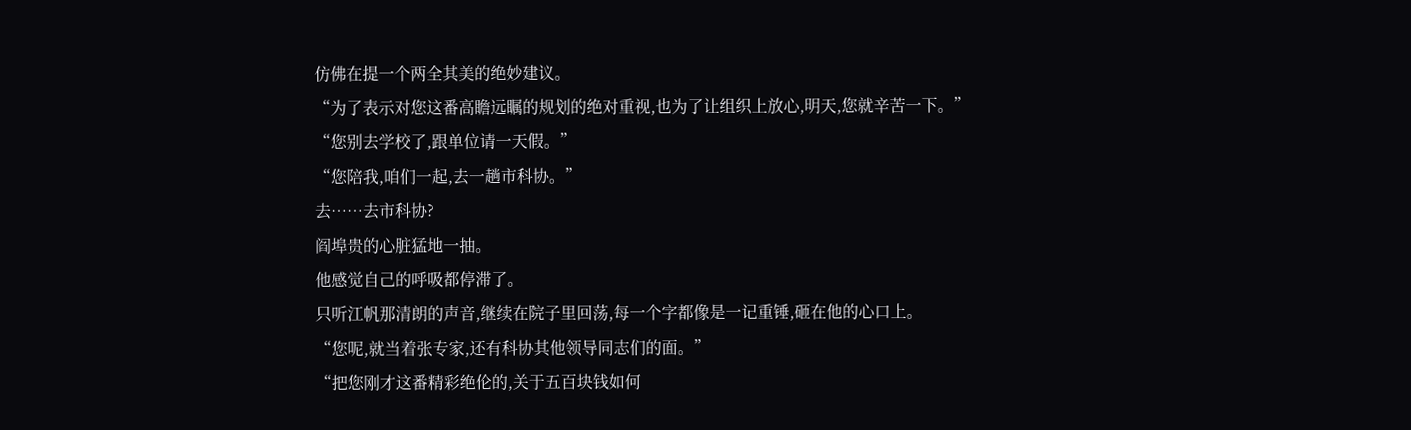仿佛在提一个两全其美的绝妙建议。
“为了表示对您这番高瞻远瞩的规划的绝对重视,也为了让组织上放心,明天,您就辛苦一下。”
“您别去学校了,跟单位请一天假。”
“您陪我,咱们一起,去一趟市科协。”
去……去市科协?
阎埠贵的心脏猛地一抽。
他感觉自己的呼吸都停滞了。
只听江帆那清朗的声音,继续在院子里回荡,每一个字都像是一记重锤,砸在他的心口上。
“您呢,就当着张专家,还有科协其他领导同志们的面。”
“把您刚才这番精彩绝伦的,关于五百块钱如何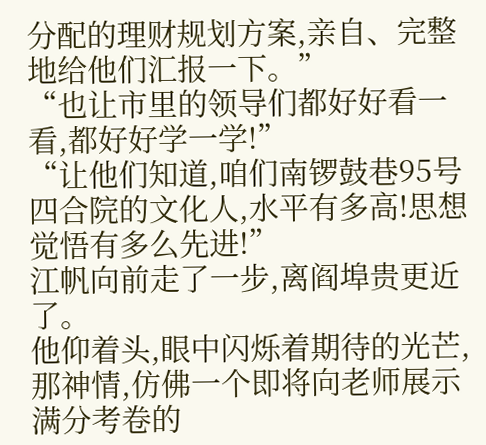分配的理财规划方案,亲自、完整地给他们汇报一下。”
“也让市里的领导们都好好看一看,都好好学一学!”
“让他们知道,咱们南锣鼓巷95号四合院的文化人,水平有多高!思想觉悟有多么先进!”
江帆向前走了一步,离阎埠贵更近了。
他仰着头,眼中闪烁着期待的光芒,那神情,仿佛一个即将向老师展示满分考卷的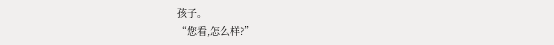孩子。
“您看,怎么样?”